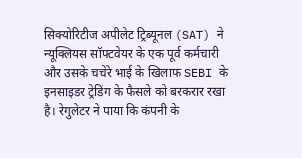सिक्योरिटीज अपीलेट ट्रिब्यूनल (SAT) ने न्यूक्लियस सॉफ्टवेयर के एक पूर्व कर्मचारी और उसके चचेरे भाई के खिलाफ SEBI के इनसाइडर ट्रेडिंग के फैसले को बरकरार रखा है। रेगुलेटर ने पाया कि कंपनी के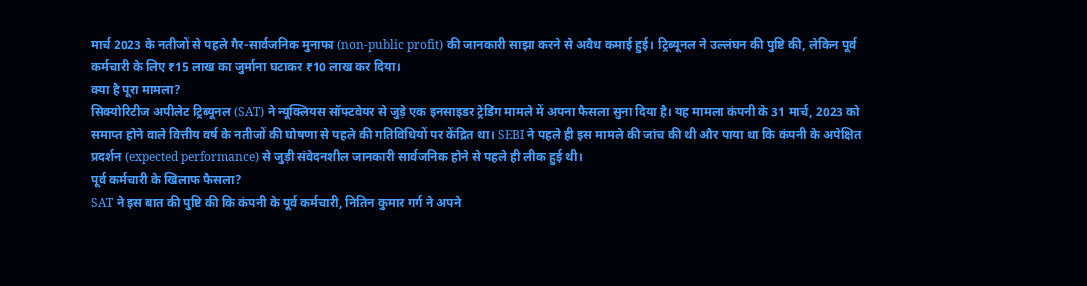मार्च 2023 के नतीजों से पहले गैर-सार्वजनिक मुनाफा (non-public profit) की जानकारी साझा करने से अवैध कमाई हुई। ट्रिब्यूनल ने उल्लंघन की पुष्टि की, लेकिन पूर्व कर्मचारी के लिए ₹15 लाख का जुर्माना घटाकर ₹10 लाख कर दिया।
क्या है पूरा मामला?
सिक्योरिटीज अपीलेट ट्रिब्यूनल (SAT) ने न्यूक्लियस सॉफ्टवेयर से जुड़े एक इनसाइडर ट्रेडिंग मामले में अपना फैसला सुना दिया है। यह मामला कंपनी के 31 मार्च, 2023 को समाप्त होने वाले वित्तीय वर्ष के नतीजों की घोषणा से पहले की गतिविधियों पर केंद्रित था। SEBI ने पहले ही इस मामले की जांच की थी और पाया था कि कंपनी के अपेक्षित प्रदर्शन (expected performance) से जुड़ी संवेदनशील जानकारी सार्वजनिक होने से पहले ही लीक हुई थी।
पूर्व कर्मचारी के खिलाफ फैसला?
SAT ने इस बात की पुष्टि की कि कंपनी के पूर्व कर्मचारी, नितिन कुमार गर्ग ने अपने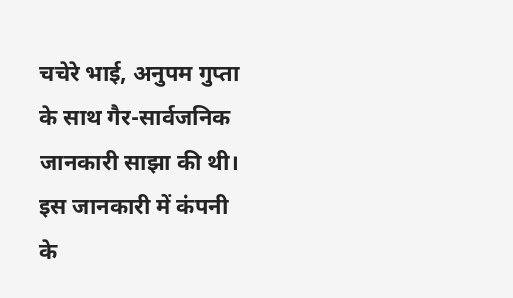चचेरे भाई, अनुपम गुप्ता के साथ गैर-सार्वजनिक जानकारी साझा की थी। इस जानकारी में कंपनी के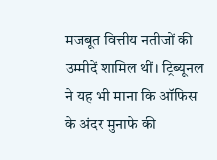मजबूत वित्तीय नतीजों की उम्मीदें शामिल थीं। ट्रिब्यूनल ने यह भी माना कि ऑफिस के अंदर मुनाफे की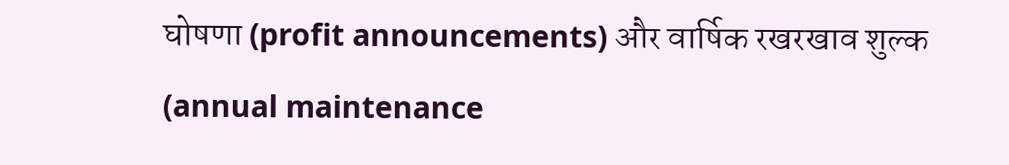घोषणा (profit announcements) और वार्षिक रखरखाव शुल्क (annual maintenance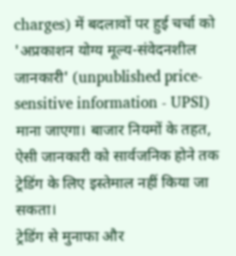charges) में बदलावों पर हुई चर्चा को 'अप्रकाशन योग्य मूल्य-संवेदनशील जानकारी' (unpublished price-sensitive information - UPSI) माना जाएगा। बाजार नियमों के तहत, ऐसी जानकारी को सार्वजनिक होने तक ट्रेडिंग के लिए इस्तेमाल नहीं किया जा सकता।
ट्रेडिंग से मुनाफा और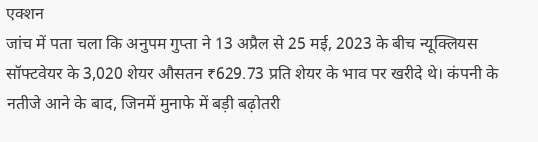एक्शन
जांच में पता चला कि अनुपम गुप्ता ने 13 अप्रैल से 25 मई, 2023 के बीच न्यूक्लियस सॉफ्टवेयर के 3,020 शेयर औसतन ₹629.73 प्रति शेयर के भाव पर खरीदे थे। कंपनी के नतीजे आने के बाद, जिनमें मुनाफे में बड़ी बढ़ोतरी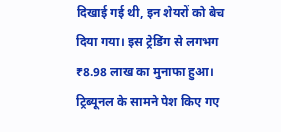दिखाई गई थी, इन शेयरों को बेच दिया गया। इस ट्रेडिंग से लगभग ₹8.98 लाख का मुनाफा हुआ। ट्रिब्यूनल के सामने पेश किए गए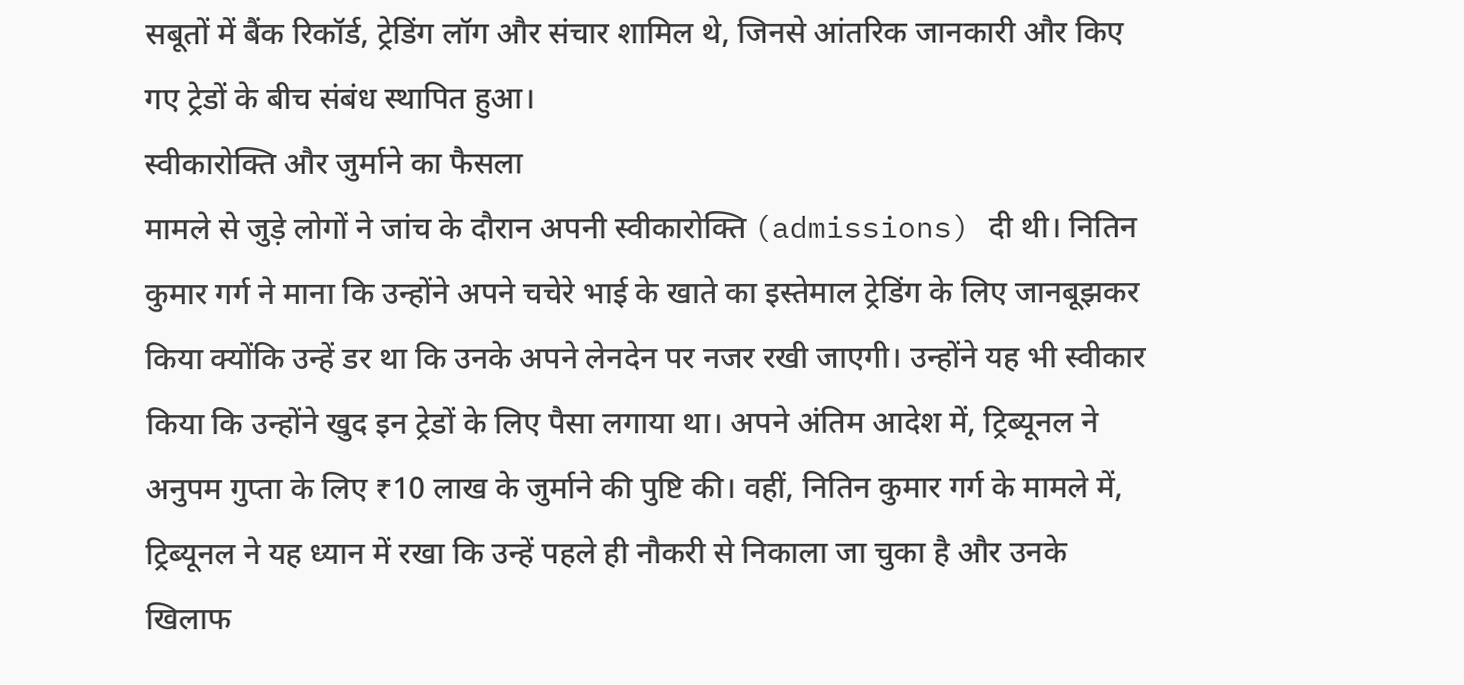सबूतों में बैंक रिकॉर्ड, ट्रेडिंग लॉग और संचार शामिल थे, जिनसे आंतरिक जानकारी और किए गए ट्रेडों के बीच संबंध स्थापित हुआ।
स्वीकारोक्ति और जुर्माने का फैसला
मामले से जुड़े लोगों ने जांच के दौरान अपनी स्वीकारोक्ति (admissions) दी थी। नितिन कुमार गर्ग ने माना कि उन्होंने अपने चचेरे भाई के खाते का इस्तेमाल ट्रेडिंग के लिए जानबूझकर किया क्योंकि उन्हें डर था कि उनके अपने लेनदेन पर नजर रखी जाएगी। उन्होंने यह भी स्वीकार किया कि उन्होंने खुद इन ट्रेडों के लिए पैसा लगाया था। अपने अंतिम आदेश में, ट्रिब्यूनल ने अनुपम गुप्ता के लिए ₹10 लाख के जुर्माने की पुष्टि की। वहीं, नितिन कुमार गर्ग के मामले में, ट्रिब्यूनल ने यह ध्यान में रखा कि उन्हें पहले ही नौकरी से निकाला जा चुका है और उनके खिलाफ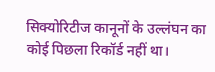सिक्योरिटीज कानूनों के उल्लंघन का कोई पिछला रिकॉर्ड नहीं था।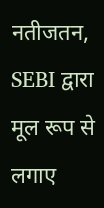नतीजतन, SEBI द्वारा मूल रूप से लगाए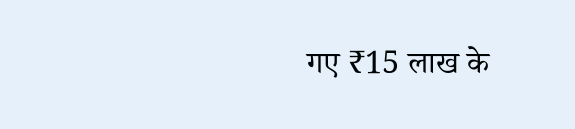गए ₹15 लाख के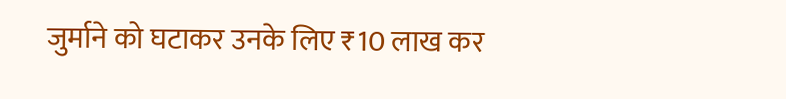जुर्माने को घटाकर उनके लिए ₹10 लाख कर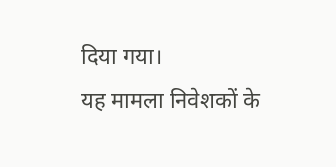दिया गया।
यह मामला निवेशकों के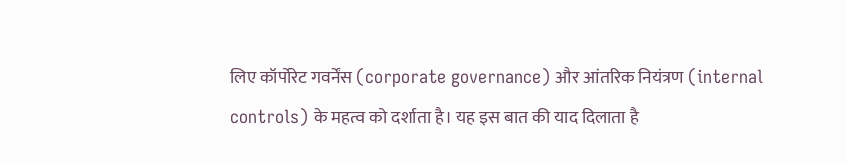लिए कॉर्पोरेट गवर्नेंस (corporate governance) और आंतरिक नियंत्रण (internal controls) के महत्व को दर्शाता है। यह इस बात की याद दिलाता है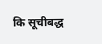कि सूचीबद्ध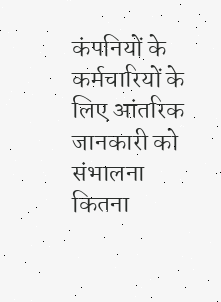कंपनियों के कर्मचारियों के लिए आंतरिक जानकारी को संभालना कितना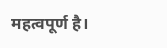महत्वपूर्ण है।